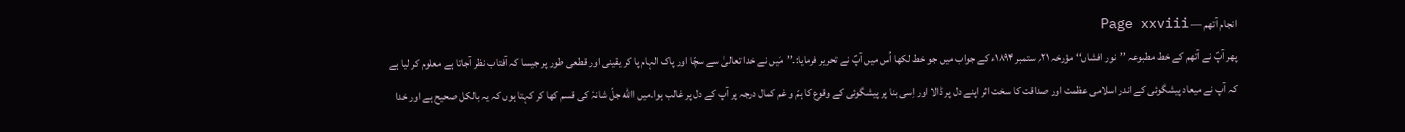انجام آتھم — Page xxviii
پھر آپؑ نے آتھم کے خط مطبوعہ ’’نور افشاں‘‘ مؤرخہ ۲۱؍ ستمبر ۱۸۹۴ء کے جواب میں جو خط لکھا اُس میں آپؑ نے تحریر فرمایا:۔’’مَیں نے خدا تعالیٰ سے سچّا اور پاک الہام پا کر یقینی اور قطعی طور پر جیسا کہ آفتاب نظر آجاتا ہے معلوم کر لیا ہے کہ آپ نے میعاد پیشگوئی کے اندر اسلامی عظمت اور صداقت کا سخت اثر اپنے دل پر ڈالا اور اِسی بنا پر پیشگوئی کے وقوع کا ہمّ و غم کمال درجہ پر آپ کے دل پر غالب ہوا۔میں االله جلّ شانہٗ کی قسم کھا کر کہتا ہوں کہ یہ بالکل صحیح ہے اور خدا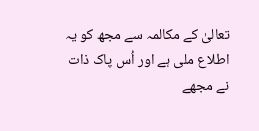تعالیٰ کے مکالمہ سے مجھ کو یہ اطلاع ملی ہے اور اُس پاک ذات نے مجھے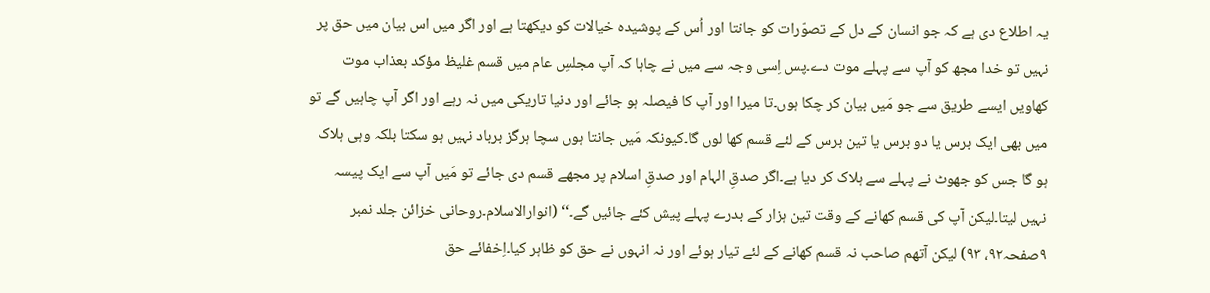یہ اطلاع دی ہے کہ جو انسان کے دل کے تصوّرات کو جانتا اور اُس کے پوشیدہ خیالات کو دیکھتا ہے اور اگر میں اس بیان میں حق پر نہیں تو خدا مجھ کو آپ سے پہلے موت دے۔پس اِسی وجہ سے میں نے چاہا کہ آپ مجلسِ عام میں قسم غلیظ مؤکد بعذاب موت کھاویں ایسے طریق سے جو مَیں بیان کر چکا ہوں۔تا میرا اور آپ کا فیصلہ ہو جائے اور دنیا تاریکی میں نہ رہے اور اگر آپ چاہیں گے تو میں بھی ایک برس یا دو برس یا تین برس کے لئے قسم کھا لوں گا۔کیونکہ مَیں جانتا ہوں سچا ہرگز برباد نہیں ہو سکتا بلکہ وہی ہلاک ہو گا جس کو جھوٹ نے پہلے سے ہلاک کر دیا ہے۔اگر صدقِ الہام اور صدقِ اسلام پر مجھے قسم دی جائے تو مَیں آپ سے ایک پیسہ نہیں لیتا۔لیکن آپ کی قسم کھانے کے وقت تین ہزار کے بدرے پہلے پیش کئے جائیں گے۔‘‘ (انوارالاسلام۔روحانی خزائن جلد نمبر ۹صفحہ۹۲، ۹۳) لیکن آتھم صاحب نہ قسم کھانے کے لئے تیار ہوئے اور نہ انہوں نے حق کو ظاہر کیا۔اِخفائے حق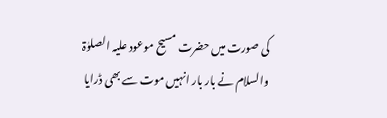کی صورت میں حضرت مسیح موعود علیہ الصلوٰۃ والسلام نے بار بار انہیں موت سے بھی ڈرایا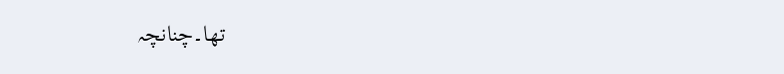تھا۔چنانچہ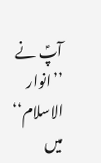آپؑ نے ’’انوار الاسلام‘‘ میں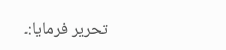تحریر فرمایا:۔